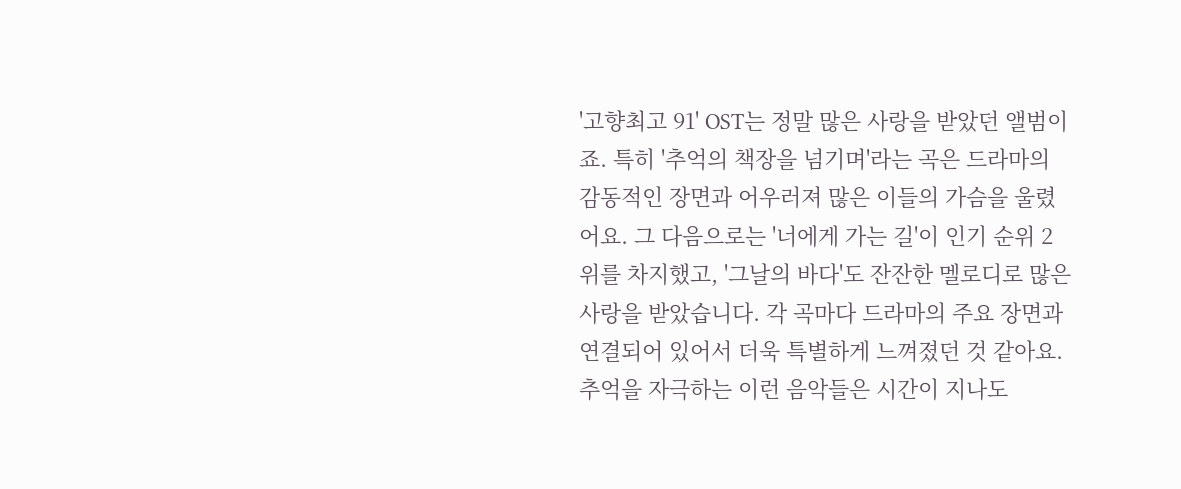'고향최고 91' OST는 정말 많은 사랑을 받았던 앨범이죠. 특히 '추억의 책장을 넘기며'라는 곡은 드라마의 감동적인 장면과 어우러져 많은 이들의 가슴을 울렸어요. 그 다음으로는 '너에게 가는 길'이 인기 순위 2위를 차지했고, '그날의 바다'도 잔잔한 멜로디로 많은 사랑을 받았습니다. 각 곡마다 드라마의 주요 장면과 연결되어 있어서 더욱 특별하게 느껴졌던 것 같아요.
추억을 자극하는 이런 음악들은 시간이 지나도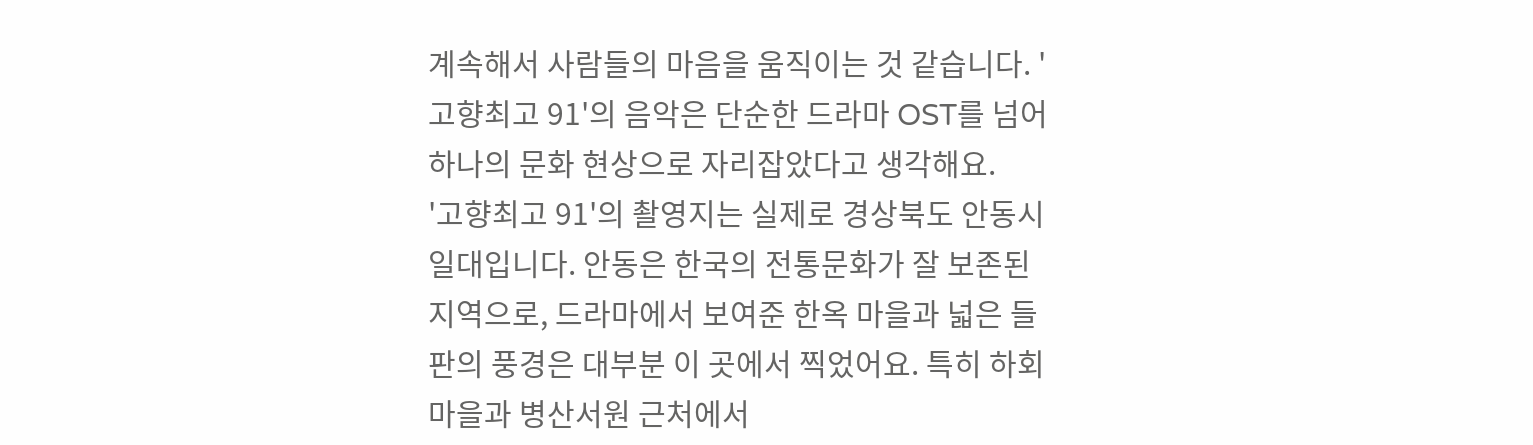계속해서 사람들의 마음을 움직이는 것 같습니다. '고향최고 91'의 음악은 단순한 드라마 OST를 넘어 하나의 문화 현상으로 자리잡았다고 생각해요.
'고향최고 91'의 촬영지는 실제로 경상북도 안동시 일대입니다. 안동은 한국의 전통문화가 잘 보존된 지역으로, 드라마에서 보여준 한옥 마을과 넓은 들판의 풍경은 대부분 이 곳에서 찍었어요. 특히 하회마을과 병산서원 근처에서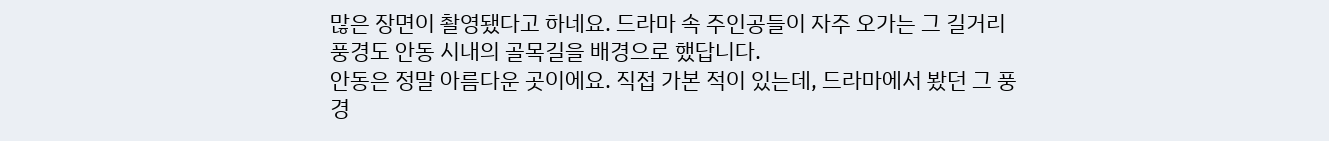많은 장면이 촬영됐다고 하네요. 드라마 속 주인공들이 자주 오가는 그 길거리 풍경도 안동 시내의 골목길을 배경으로 했답니다.
안동은 정말 아름다운 곳이에요. 직접 가본 적이 있는데, 드라마에서 봤던 그 풍경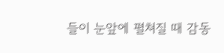들이 눈앞에 펼쳐질 때 감동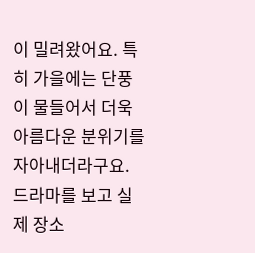이 밀려왔어요. 특히 가을에는 단풍이 물들어서 더욱 아름다운 분위기를 자아내더라구요. 드라마를 보고 실제 장소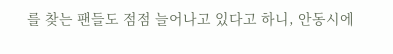를 찾는 팬들도 점점 늘어나고 있다고 하니, 안동시에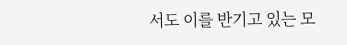서도 이를 반기고 있는 모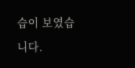습이 보였습니다.